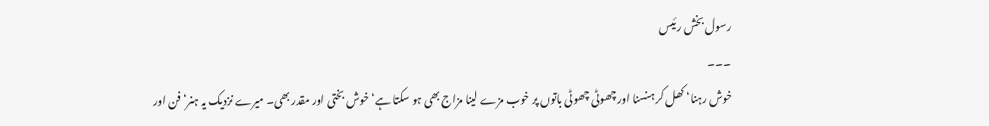رسول بخش رئیس
۔۔۔
خوش رہنا‘ کھل کر ہنسنا اور چھوٹی چھوٹی باتوں پر خوب مزے لینا مزاج بھی ہو سکتا ہے‘ خوش بختی اور مقدر بھی۔ میرے نزدیک یہ ہنر‘ فن اور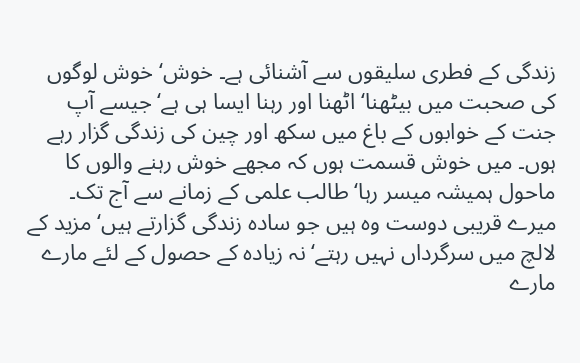زندگی کے فطری سلیقوں سے آشنائی ہے۔ خوش‘ خوش لوگوں کی صحبت میں بیٹھنا‘ اٹھنا اور رہنا ایسا ہی ہے‘ جیسے آپ جنت کے خوابوں کے باغ میں سکھ اور چین کی زندگی گزار رہے ہوں۔ میں خوش قسمت ہوں کہ مجھے خوش رہنے والوں کا ماحول ہمیشہ میسر رہا‘ طالب علمی کے زمانے سے آج تک۔ میرے قریبی دوست وہ ہیں جو سادہ زندگی گزارتے ہیں‘ مزید کے لالچ میں سرگرداں نہیں رہتے‘ نہ زیادہ کے حصول کے لئے مارے مارے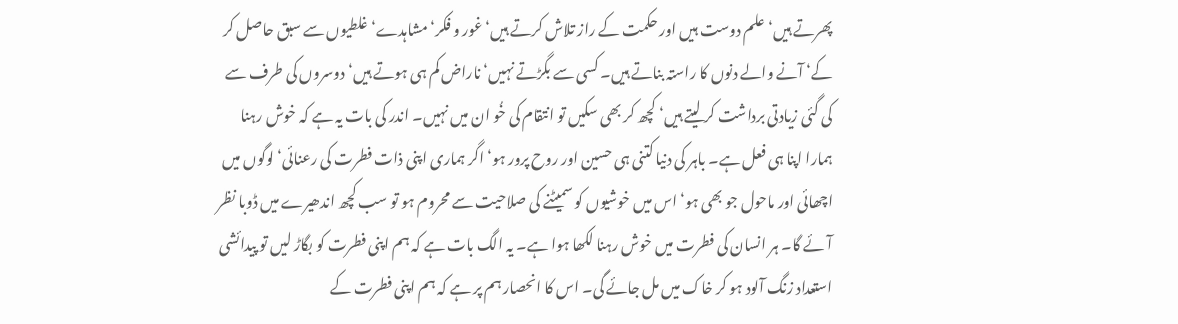پھرتے ہیں‘ علم دوست ہیں اور حکمت کے راز تلاش کرتے ہیں‘ غور و فکر‘ مشاہدے‘ غلطیوں سے سبق حاصل کر کے‘ آنے والے دنوں کا راستہ بناتے ہیں۔ کسی سے بگڑتے نہیں‘ ناراض کم ہی ہوتے ہیں‘ دوسروں کی طرف سے کی گئی زیادتی برداشت کر لیتے ہیں‘ کچھ کر بھی سکیں تو انتقام کی خُو ان میں نہیں۔ اندر کی بات یہ ہے کہ خوش رہنا ہمارا اپنا ہی فعل ہے۔ باہر کی دنیا کتنی ہی حسین اور روح پرور ہو‘ اگر ہماری اپنی ذات فطرت کی رعنائی‘ لوگوں میں اچھائی اور ماحول جو بھی ہو‘ اس میں خوشیوں کو سمیٹنے کی صلاحیت سے محروم ہو تو سب کچھ اندھیرے میں ڈوبا نظر آئے گا۔ ہر انسان کی فطرت میں خوش رہنا لکھا ہوا ہے۔ یہ الگ بات ہے کہ ہم اپنی فطرت کو بگاڑ لیں تو پیدائشی استعداد زنگ آلود ہو کر خاک میں مل جائے گی۔ اس کا انحصار ہم پر ہے کہ ہم اپنی فطرت کے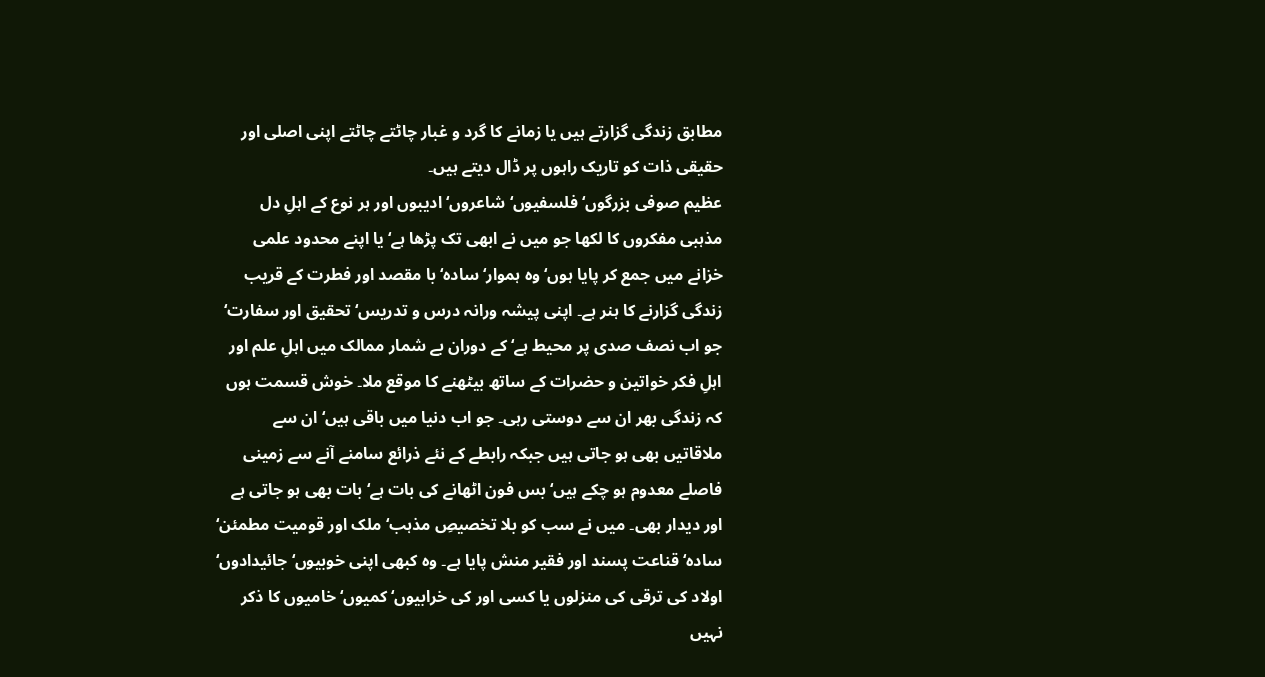مطابق زندگی گزارتے ہیں یا زمانے کا گرد و غبار چاٹتے چاٹتے اپنی اصلی اور حقیقی ذات کو تاریک راہوں پر ڈال دیتے ہیں۔
عظیم صوفی بزرگوں‘ فلسفیوں‘ شاعروں‘ ادیبوں اور ہر نوع کے اہلِ دل مذہبی مفکروں کا لکھا جو میں نے ابھی تک پڑھا ہے‘ یا اپنے محدود علمی خزانے میں جمع کر پایا ہوں‘ وہ ہموار‘ سادہ‘ با مقصد اور فطرت کے قریب زندگی گزارنے کا ہنر ہے۔ اپنی پیشہ ورانہ درس و تدریس‘ تحقیق اور سفارت‘ جو اب نصف صدی پر محیط ہے‘ کے دوران بے شمار ممالک میں اہلِ علم اور اہلِ فکر خواتین و حضرات کے ساتھ بیٹھنے کا موقع ملا۔ خوش قسمت ہوں کہ زندگی بھر ان سے دوستی رہی۔ جو اب دنیا میں باقی ہیں‘ ان سے ملاقاتیں بھی ہو جاتی ہیں جبکہ رابطے کے نئے ذرائع سامنے آنے سے زمینی فاصلے معدوم ہو چکے ہیں‘ بس فون اٹھانے کی بات ہے‘ بات بھی ہو جاتی ہے اور دیدار بھی۔ میں نے سب کو بلا تخصیصِ مذہب‘ ملک اور قومیت مطمئن‘ سادہ‘ قناعت پسند اور فقیر منش پایا ہے۔ وہ کبھی اپنی خوبیوں‘ جائیدادوں‘ اولاد کی ترقی کی منزلوں یا کسی اور کی خرابیوں‘ کمیوں‘ خامیوں کا ذکر نہیں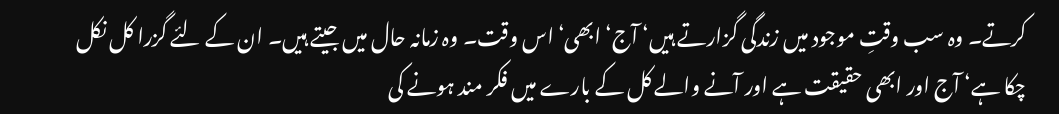کرتے۔ وہ سب وقتِ موجود میں زندگی گزارتے ہیں‘ آج‘ ابھی‘ اس وقت۔ وہ زمانہ حال میں جیتے ہیں۔ ان کے لئے گزرا کل نکل چکا ہے‘ آج اور ابھی حقیقت ہے اور آنے والے کل کے بارے میں فکر مند ہونے کی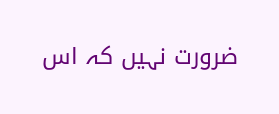ضرورت نہیں کہ اس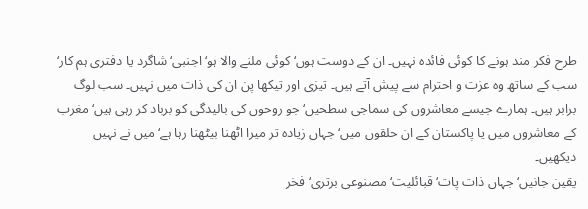طرح فکر مند ہونے کا کوئی فائدہ نہیں۔ ان کے دوست ہوں‘ کوئی ملنے والا ہو‘ اجنبی‘ شاگرد یا دفتری ہم کار‘ سب کے ساتھ وہ عزت و احترام سے پیش آتے ہیں۔ تیزی اور تیکھا پن ان کی ذات میں نہیں۔ سب لوگ برابر ہیں۔ ہمارے جیسے معاشروں کی سماجی سطحیں‘ جو روحوں کی بالیدگی کو برباد کر رہی ہیں‘ مغرب کے معاشروں میں یا پاکستان کے ان حلقوں میں‘ جہاں زیادہ تر میرا اٹھنا بیٹھنا رہا ہے‘ میں نے نہیں دیکھیں۔
یقین جانیں‘ جہاں ذات پات‘ قبائلیت‘ مصنوعی برتری‘ فخر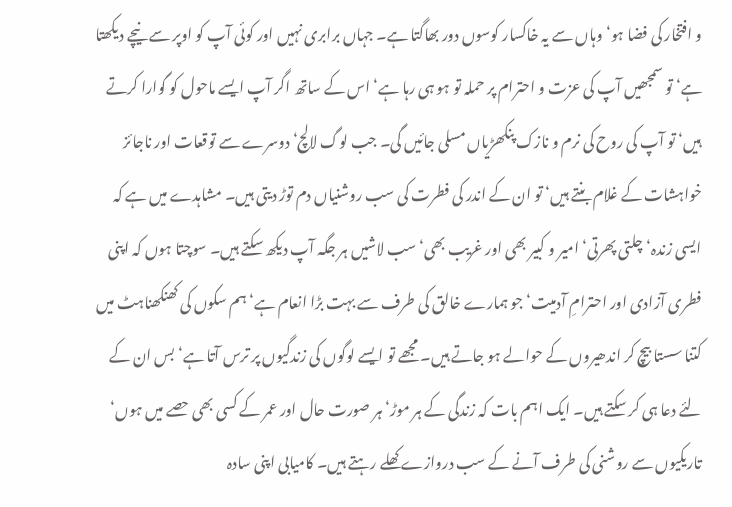و افتخار کی فضا ہو‘ وہاں سے یہ خاکسار کوسوں دور بھاگتا ہے۔ جہاں برابری نہیں اور کوئی آپ کو اوپر سے نیچے دیکھتا ہے‘ تو سمجھیں آپ کی عزت و احترام پر حملہ تو ہو ہی رہا ہے‘ اس کے ساتھ اگر آپ ایسے ماحول کو گوارا کرتے ہیں‘ تو آپ کی روح کی نرم و نازک پنکھڑیاں مسلی جائیں گی۔ جب لوگ لالچ‘ دوسرے سے توقعات اور ناجائز خواہشات کے غلام بنتے ہیں‘ تو ان کے اندر کی فطرت کی سب روشنیاں دم توڑ دیتی ہیں۔ مشاہدے میں ہے کہ ایسی زندہ‘ چلتی پھرتی‘ امیر و کبیر بھی اور غریب بھی‘ سب لاشیں ہر جگہ آپ دیکھ سکتے ہیں۔ سوچتا ہوں کہ اپنی فطری آزادی اور احترامِ آدمیت‘ جو ہمارے خالق کی طرف سے بہت بڑا انعام ہے‘ ہم سکوں کی کھنکھناہٹ میں کتنا سستا بیچ کر اندھیروں کے حوالے ہو جاتے ہیں۔ مجھے تو ایسے لوگوں کی زندگیوں پر ترس آتا ہے‘ بس ان کے لئے دعا ہی کر سکتے ہیں۔ ایک اہم بات کہ زندگی کے ہر موڑ‘ ہر صورت حال اور عمر کے کسی بھی حصے میں ہوں‘ تاریکیوں سے روشنی کی طرف آنے کے سب دروازے کھلے رہتے ہیں۔ کامیابی اپنی سادہ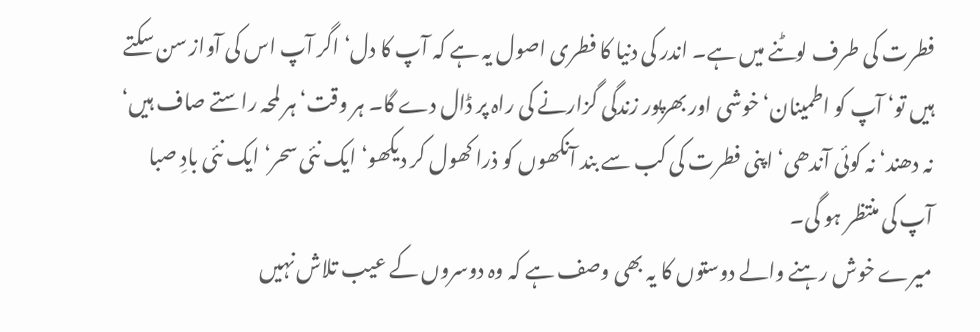فطرت کی طرف لوٹنے میں ہے۔ اندر کی دنیا کا فطری اصول یہ ہے کہ آپ کا دل‘ اگر آپ اس کی آواز سن سکتے ہیں تو‘ آپ کو اطمینان‘ خوشی اور بھرپور زندگی گزارنے کی راہ پر ڈال دے گا۔ ہر وقت‘ ہر لمحہ راستے صاف ہیں‘ نہ دھند‘ نہ کوئی آندھی‘ اپنی فطرت کی کب سے بند آنکھوں کو ذرا کھول کر دیکھو‘ ایک نئی سحر‘ ایک نئی بادِ صبا آپ کی منتظر ہو گی۔
میرے خوش رہنے والے دوستوں کا یہ بھی وصف ہے کہ وہ دوسروں کے عیب تلاش نہیں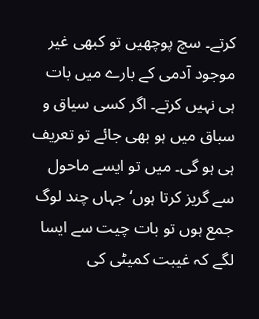کرتے۔ سچ پوچھیں تو کبھی غیر موجود آدمی کے بارے میں بات ہی نہیں کرتے۔ اگر کسی سیاق و سباق میں ہو بھی جائے تو تعریف ہی ہو گی۔ میں تو ایسے ماحول سے گریز کرتا ہوں‘ جہاں چند لوگ جمع ہوں تو بات چیت سے ایسا لگے کہ غیبت کمیٹی کی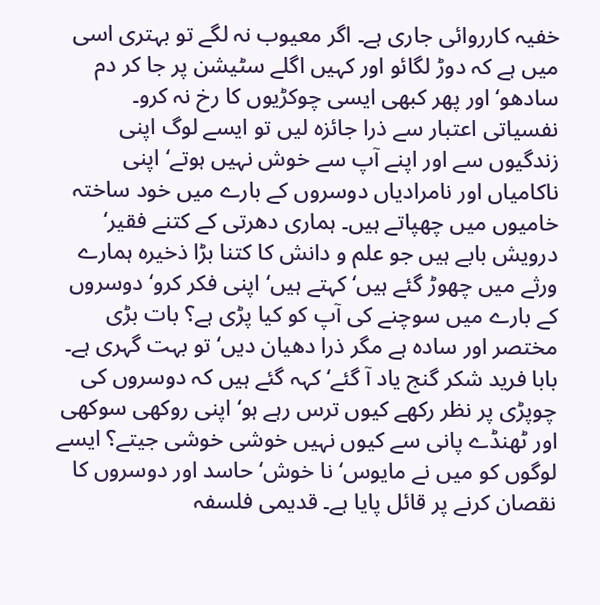خفیہ کارروائی جاری ہے۔ اگر معیوب نہ لگے تو بہتری اسی میں ہے کہ دوڑ لگائو اور کہیں اگلے سٹیشن پر جا کر دم سادھو‘ اور پھر کبھی ایسی چوکڑیوں کا رخ نہ کرو۔ نفسیاتی اعتبار سے ذرا جائزہ لیں تو ایسے لوگ اپنی زندگیوں سے اور اپنے آپ سے خوش نہیں ہوتے‘ اپنی ناکامیاں اور نامرادیاں دوسروں کے بارے میں خود ساختہ خامیوں میں چھپاتے ہیں۔ ہماری دھرتی کے کتنے فقیر‘ درویش بابے ہیں جو علم و دانش کا کتنا بڑا ذخیرہ ہمارے ورثے میں چھوڑ گئے ہیں‘ کہتے ہیں‘ اپنی فکر کرو‘ دوسروں کے بارے میں سوچنے کی آپ کو کیا پڑی ہے؟ بات بڑی مختصر اور سادہ ہے مگر ذرا دھیان دیں‘ تو بہت گہری ہے۔
بابا فرید شکر گنج یاد آ گئے‘ کہہ گئے ہیں کہ دوسروں کی چوپڑی پر نظر رکھے کیوں ترس رہے ہو‘ اپنی روکھی سوکھی اور ٹھنڈے پانی سے کیوں نہیں خوشی خوشی جیتے؟ ایسے لوگوں کو میں نے مایوس‘ نا خوش‘ حاسد اور دوسروں کا نقصان کرنے پر قائل پایا ہے۔ قدیمی فلسفہ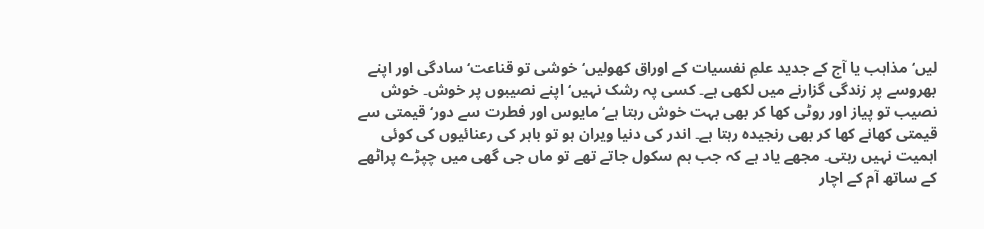لیں‘ مذاہب یا آج کے جدید علمِ نفسیات کے اوراق کھولیں‘ خوشی تو قناعت‘ سادگی اور اپنے بھروسے پر زندگی گزارنے میں لکھی ہے۔ کسی پہ رشک نہیں‘ اپنے نصیبوں پر خوش۔ خوش نصیب تو پیاز اور روٹی کھا کر بھی بہت خوش رہتا ہے‘ مایوس اور فطرت سے دور‘ قیمتی سے قیمتی کھانے کھا کر بھی رنجیدہ رہتا ہے۔ اندر کی دنیا ویران ہو تو باہر کی رعنائیوں کی کوئی اہمیت نہیں رہتی۔ مجھے یاد ہے کہ جب ہم سکول جاتے تھے تو ماں جی گھی میں چپڑے پراٹھے کے ساتھ آم کے اچار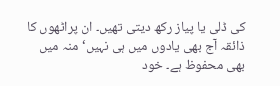کی ڈلی یا پیاز رکھ دیتی تھیں۔ ان پراٹھوں کا ذائقہ آج بھی یادوں میں ہی نہیں‘ منہ میں بھی محفوظ ہے۔ خود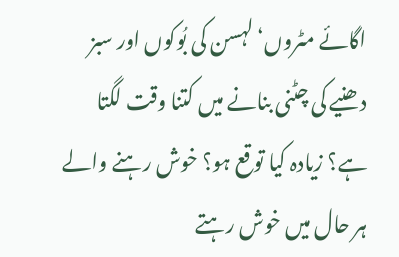اگائے مٹروں‘ لہسن کی بُوکوں اور سبز دھنیے کی چٹنی بنانے میں کتنا وقت لگتا ہے؟ زیادہ کیا توقع ہو؟ خوش رہنے والے ہر حال میں خوش رہتے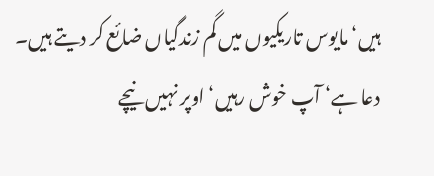ہیں‘ مایوس تاریکیوں میں گم زندگیاں ضائع کر دیتے ہیں۔ دعا ہے‘ آپ خوش رہیں‘ اوپر نہیں نیچے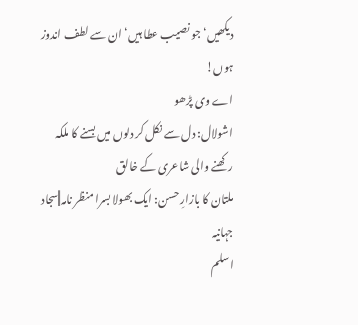دیکھیں‘ جو نصیب عطا ہیں‘ ان سے لطف اندوز ہوں!
اے وی پڑھو
اشولال: دل سے نکل کر دلوں میں بسنے کا ملکہ رکھنے والی شاعری کے خالق
ملتان کا بازارِ حسن: ایک بھولا بسرا منظر نامہ||سجاد جہانیہ
اسلم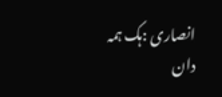انصاری :ہک ہمہ دان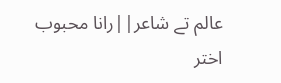عالم تے شاعر||رانا محبوب اختر